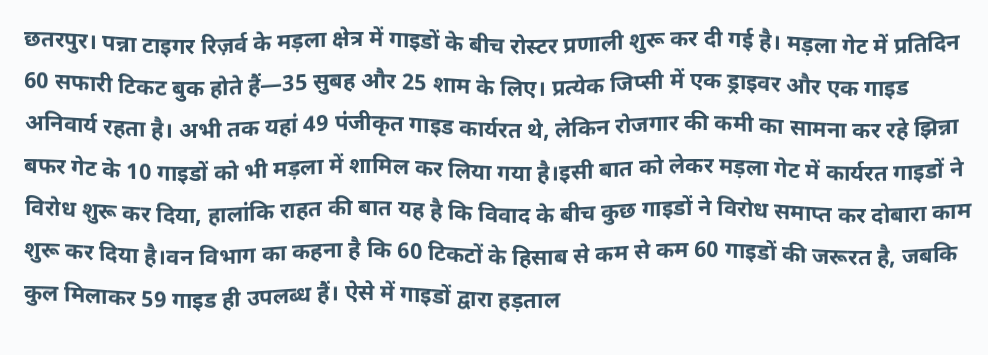छतरपुर। पन्ना टाइगर रिज़र्व के मड़ला क्षेत्र में गाइडों के बीच रोस्टर प्रणाली शुरू कर दी गई है। मड़ला गेट में प्रतिदिन 60 सफारी टिकट बुक होते हैं—35 सुबह और 25 शाम के लिए। प्रत्येक जिप्सी में एक ड्राइवर और एक गाइड अनिवार्य रहता है। अभी तक यहां 49 पंजीकृत गाइड कार्यरत थे, लेकिन रोजगार की कमी का सामना कर रहे झिन्ना बफर गेट के 10 गाइडों को भी मड़ला में शामिल कर लिया गया है।इसी बात को लेकर मड़ला गेट में कार्यरत गाइडों ने विरोध शुरू कर दिया, हालांकि राहत की बात यह है कि विवाद के बीच कुछ गाइडों ने विरोध समाप्त कर दोबारा काम शुरू कर दिया है।वन विभाग का कहना है कि 60 टिकटों के हिसाब से कम से कम 60 गाइडों की जरूरत है, जबकि कुल मिलाकर 59 गाइड ही उपलब्ध हैं। ऐसे में गाइडों द्वारा हड़ताल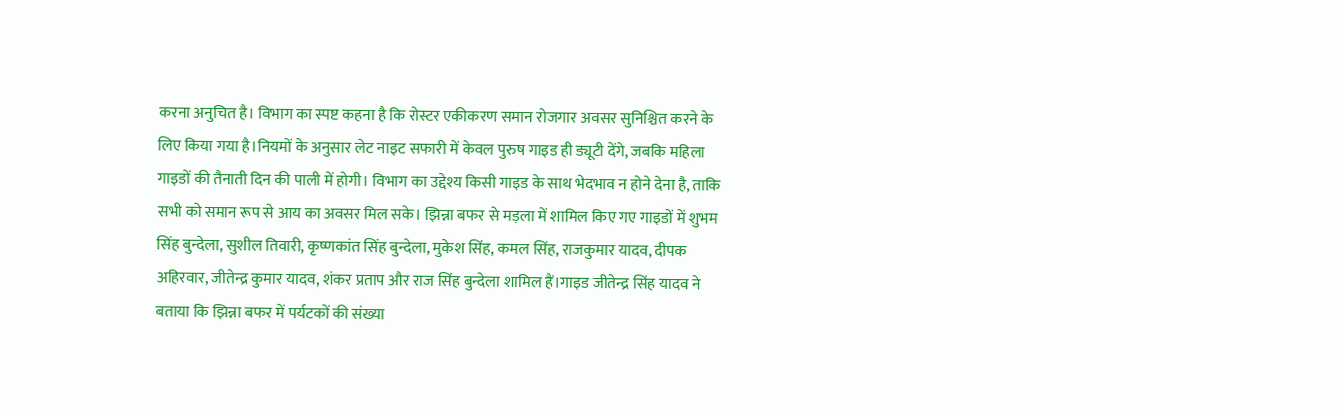करना अनुचित है। विभाग का स्पष्ट कहना है कि रोस्टर एकीकरण समान रोजगार अवसर सुनिश्चित करने के लिए किया गया है।नियमों के अनुसार लेट नाइट सफारी में केवल पुरुष गाइड ही ड्यूटी देंगे, जबकि महिला गाइडों की तैनाती दिन की पाली में होगी। विभाग का उद्देश्य किसी गाइड के साथ भेदभाव न होने देना है, ताकि सभी को समान रूप से आय का अवसर मिल सके। झिन्ना बफर से मड़ला में शामिल किए गए गाइडों में शुभम सिंह बुन्देला, सुशील तिवारी, कृष्णकांत सिंह बुन्देला, मुकेश सिंह, कमल सिंह, राजकुमार यादव, दीपक अहिरवार, जीतेन्द्र कुमार यादव, शंकर प्रताप और राज सिंह बुन्देला शामिल हैं।गाइड जीतेन्द्र सिंह यादव ने बताया कि झिन्ना बफर में पर्यटकों की संख्या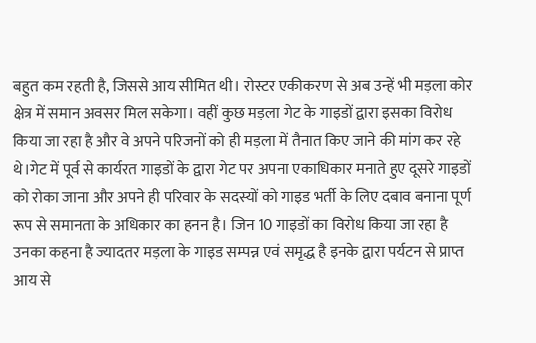बहुत कम रहती है, जिससे आय सीमित थी। रोस्टर एकीकरण से अब उन्हें भी मड़ला कोर क्षेत्र में समान अवसर मिल सकेगा। वहीं कुछ मड़ला गेट के गाइडों द्वारा इसका विरोध किया जा रहा है और वे अपने परिजनों को ही मड़ला में तैनात किए जाने की मांग कर रहे थे।गेट में पूर्व से कार्यरत गाइडों के द्वारा गेट पर अपना एकाधिकार मनाते हुए दूसरे गाइडों को रोका जाना और अपने ही परिवार के सदस्यों को गाइड भर्ती के लिए दबाव बनाना पूर्ण रूप से समानता के अधिकार का हनन है। जिन 10 गाइडों का विरोध किया जा रहा है उनका कहना है ज्यादतर मड़ला के गाइड सम्पन्न एवं समृद्ध है इनके द्वारा पर्यटन से प्राप्त आय से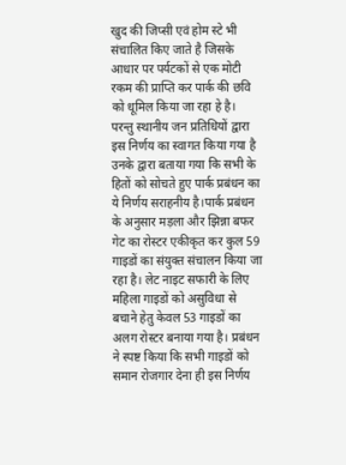खुद की जिप्सी एवं होम स्टे भी संचालित किए जाते है जिसके आधार पर पर्यटकों से एक मोटी रकम की प्राप्ति कर पार्क की छवि को धूमिल किया जा रहा हे है। परन्तु स्थानीय जन प्रतिधियों द्वारा इस निर्णय का स्वागत किया गया है उनके द्वारा बताया गया कि सभी के हितों को सोचते हुए पार्क प्रबंधन का ये निर्णय सराहनीय है।पार्क प्रबंधन के अनुसार मड़ला और झिन्ना बफर गेट का रोस्टर एकीकृत कर कुल 59 गाइडों का संयुक्त संचालन किया जा रहा है। लेट नाइट सफारी के लिए महिला गाइडों को असुविधा से बचाने हेतु केवल 53 गाइडों का अलग रोस्टर बनाया गया है। प्रबंधन ने स्पष्ट किया कि सभी गाइडों को समान रोजगार देना ही इस निर्णय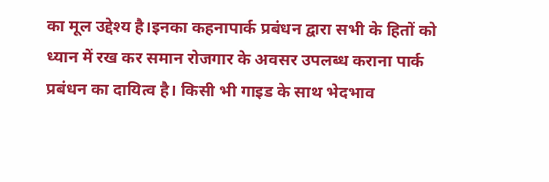का मूल उद्देश्य है।इनका कहनापार्क प्रबंधन द्वारा सभी के हितों को ध्यान में रख कर समान रोजगार के अवसर उपलब्ध कराना पार्क प्रबंधन का दायित्व है। किसी भी गाइड के साथ भेदभाव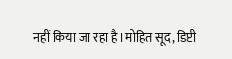नहीं किया जा रहा है।मोहित सूद, डिप्टी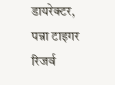डायरेक्टर, पन्ना टाइगर रिजर्व